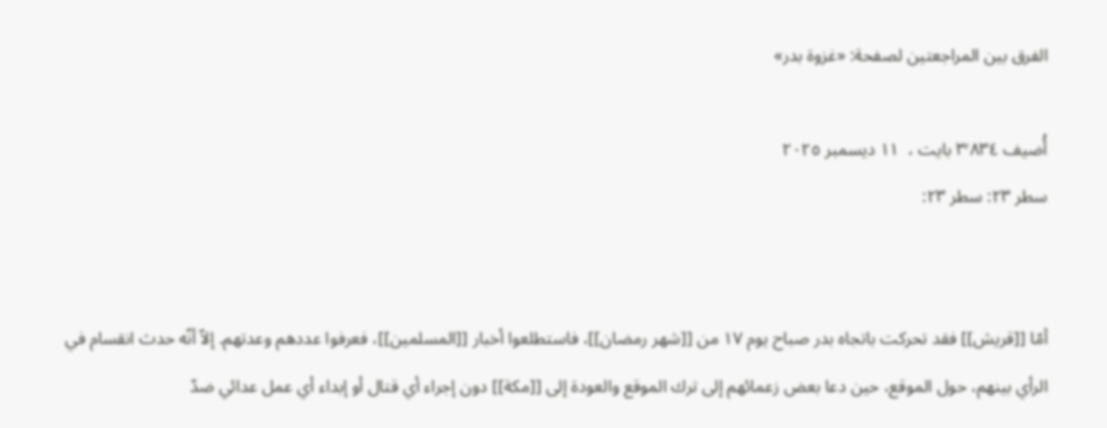الفرق بين المراجعتين لصفحة: «غزوة بدر»

أُضيف ٣٬٨٣٤ بايت ،  ١١ ديسمبر ٢٠٢٥
سطر ٢٣: سطر ٢٣:


أمّا [[قريش]] فقد تحركت باتجاه بدر صباح يوم ١٧ من [[شهر رمضان]]، فاستطلعوا أخبار [[المسلمين]]، فعرفوا عددهم وعدتهم. إلاّ أنّه حدث انقسام في الرأي بينهم، حول الموقع، حين دعا بعض زعمائهم إلى ترك الموقع والعودة إلى [[مكة]] دون إجراء أي قتال أو إبداء أي عمل عدائي ضدّ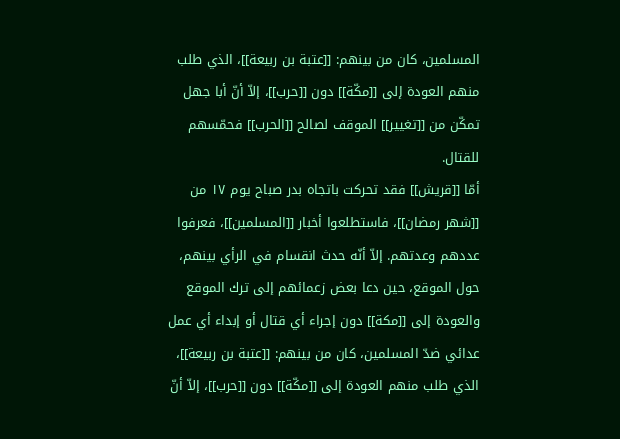المسلمين، كان من بينهم: [[عتبة بن ربيعة]]، الذي طلب منهم العودة إلى [[مكّة]] دون [[حرب]]، إلاّ أنّ أبا جهل تمكّن من [[تغيير]] الموقف لصالح [[الحرب]] فحمّسهم للقتال.
أمّا [[قريش]] فقد تحركت باتجاه بدر صباح يوم ١٧ من [[شهر رمضان]]، فاستطلعوا أخبار [[المسلمين]]، فعرفوا عددهم وعدتهم. إلاّ أنّه حدث انقسام في الرأي بينهم، حول الموقع، حين دعا بعض زعمائهم إلى ترك الموقع والعودة إلى [[مكة]] دون إجراء أي قتال أو إبداء أي عمل عدائي ضدّ المسلمين، كان من بينهم: [[عتبة بن ربيعة]]، الذي طلب منهم العودة إلى [[مكّة]] دون [[حرب]]، إلاّ أنّ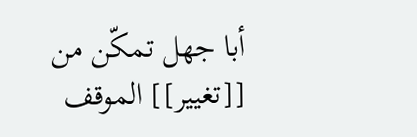أبا جهل تمكّن من [[تغيير]] الموقف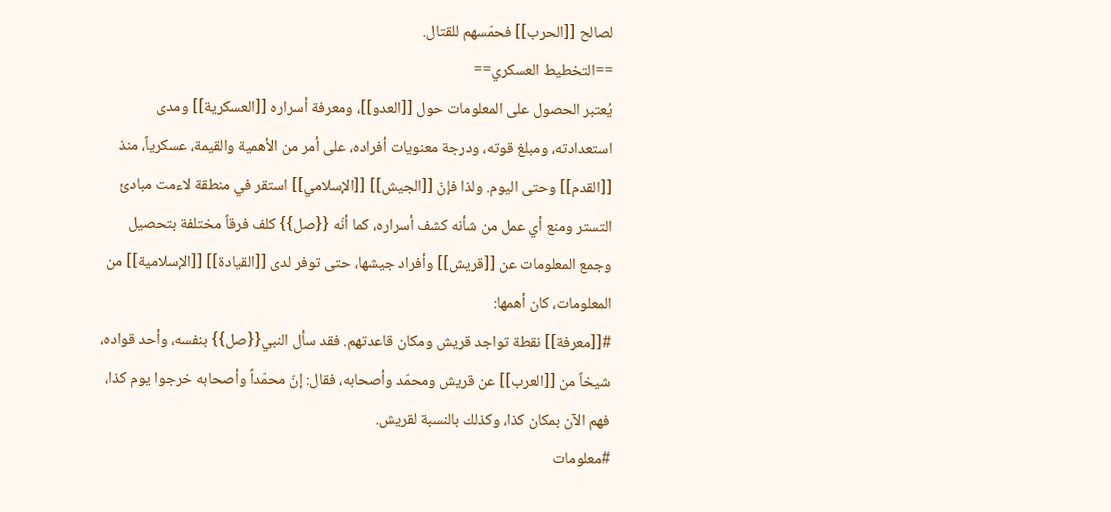لصالح [[الحرب]] فحمّسهم للقتال.
==التخطيط العسكري==
يُعتبر الحصول على المعلومات حول [[العدو]]، ومعرفة أسراره [[العسكرية]] ومدى استعدادته، ومبلغ قوته، ودرجة معنويات أفراده، على أمر من الأهمية والقيمة، عسكرياً، منذ [[القدم]] وحتى اليوم. ولذا فإنّ [[الجيش]] [[الإسلامي]] استقر في منطقة لاءمت مبادئ التستر ومنع أي عمل من شأنه كشف أسراره، كما أنّه {{صل}} كلف فرقاً مختلفة بتحصيل وجمع المعلومات عن [[قريش]] وأفراد جيشها، حتى توفر لدى [[القيادة]] [[الإسلامية]] من المعلومات، كان أهمها:
#[[معرفة]] نقطة تواجد قريش ومكان قاعدتهم. فقد سأل النبي{{صل}} بنفسه، وأحد قواده، شيخاً من [[العرب]] عن قريش ومحمّد وأصحابه، فقال: إنّ محمّداً وأصحابه خرجوا يوم كذا، فهم الآن بمكان كذا، وكذلك بالنسبة لقريش.
#معلومات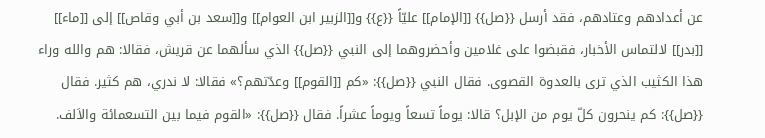عن أعدادهم وعتادهم، فقد أرسل {{صل}} [[الإمام]] عليّاً {{ع}} و[[الزبير ابن العوام]] و[[سعد بن أبي وقاص]] إلى [[ماء]] [[بدر]] لالتماس الأخبار، فقبضوا على غلامين وأحضروهما إلى النبي {{صل}} الذي سألهما عن قريش، فقالا: هم والله وراء هذا الكثيب الذي ترى بالعدوة القصوى. فقال النبي {{صل}}: «كم [[القوم]] وعدّتهم؟» فقالا: لا ندري، هم كثير. فقال {{صل}}: كم ينحرون كلّ يوم من الإبل؟ قالا: يوماً تسعاً ويوماً عشراً. فقال {{صل}}: «القوم فيما بين التسعمائة والاَلف.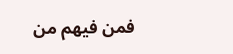فمن فيهم من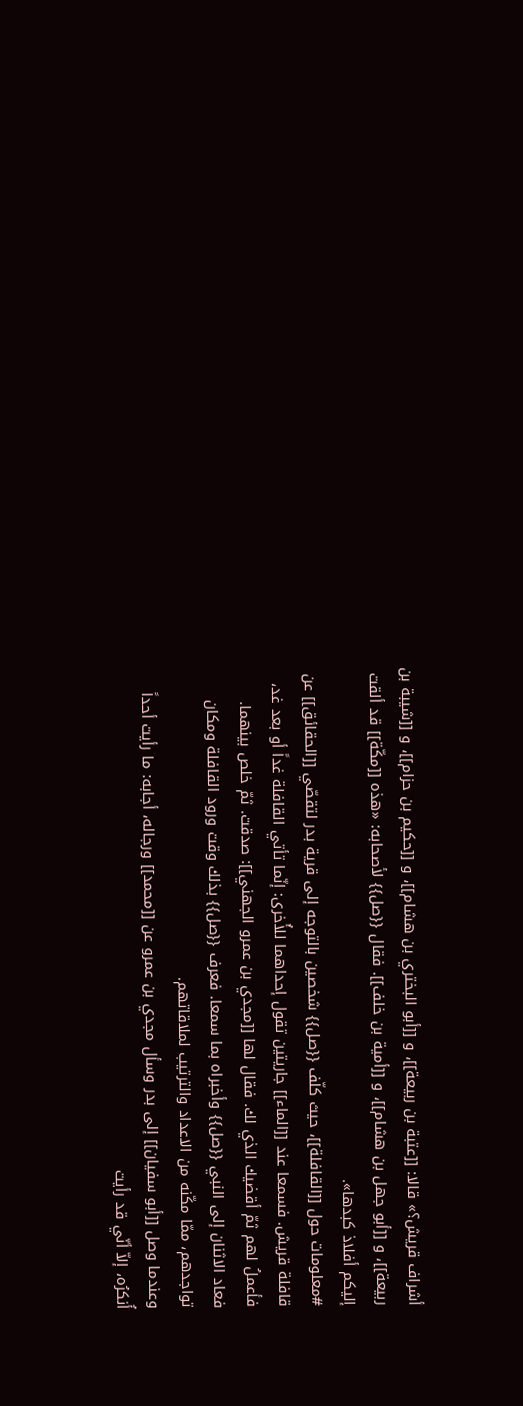أشراف قريش؟» قالا: [[عتبة بن ربيعة]]، و [[أبو البختري بن هشام]]، و [[حكيم بن حزام]]، و [[شيبة بن ربيعة]]، و [[أبو جهل بن هشام]]، و [[أمية بن خلف]]. فقال {{صل}} لأصحابه: «هذه [[مكّة]] قد ألقت إليكم أفلاذ كبدها».
#معلومات حول [[القافلة]]، حيث كلّف {{صل}} شخصين بالتوجه إلى قرية بدر لتقصّي [[الحقائق]] عن قافلة قريش. فسمعا عند [[الماء]] جاريتين تقول إحداهما للأُخرى: إنّما تأتي القافلة غداً أو بعد غد، فأعملُ لهم ثمّ أقضيك الذي لك. فقال لها [[مجدي بن عمرو الجهني]]: صدقت. ثمّ خلص بينهما.
فعاد الاثنان إلى النبي {{صل}} وأخبراه بما سمعا. فعرف {{صل}} بذلك وقت ورود القافلة ومكان تواجدهم، ممّا مكّنه من الاعداد والترتيب لملاقاتهم.
وعندما وصل [[أبو سفيان]] إلى بدر وسأل مجدي بن عمرو عن [[محمد]] ورجاله، أجابه: ما رأيت أحداً أُنكرُه، إلاّ أنّي قد رأيت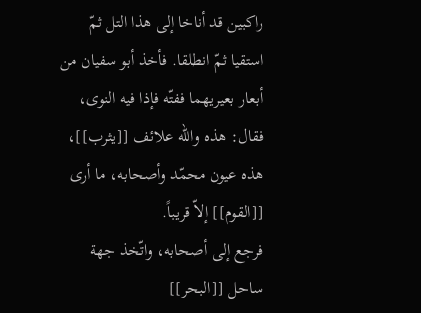راكبين قد أناخا إلى هذا التل ثمّ استقيا ثمّ انطلقا. فأخذ أبو سفيان من أبعار بعيريهما ففتّه فإذا فيه النوى، فقال: هذه والله علائف [[يثرب]]، هذه عيون محمّد وأصحابه، ما أرى [[القوم]] إلاّ قريباً.
فرجع إلى أصحابه، واتّخذ جهة ساحل [[البحر]]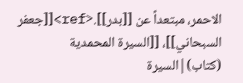الاحمر، مبتعداً عن [[بدر]].<ref>[[جعفر السبحاني]]، [[السيرة المحمدية (كتاب)|السيرة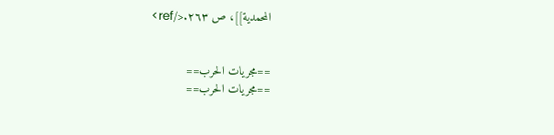المحمدية]]، ص ٢٦٣.</ref>


==مجريات الحرب==
==مجريات الحرب==